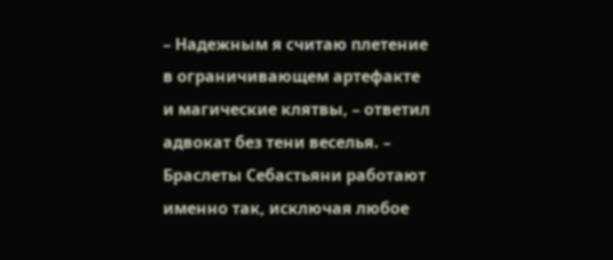– Надежным я считаю плетение в ограничивающем артефакте и магические клятвы, – ответил адвокат без тени веселья. – Браслеты Себастьяни работают именно так, исключая любое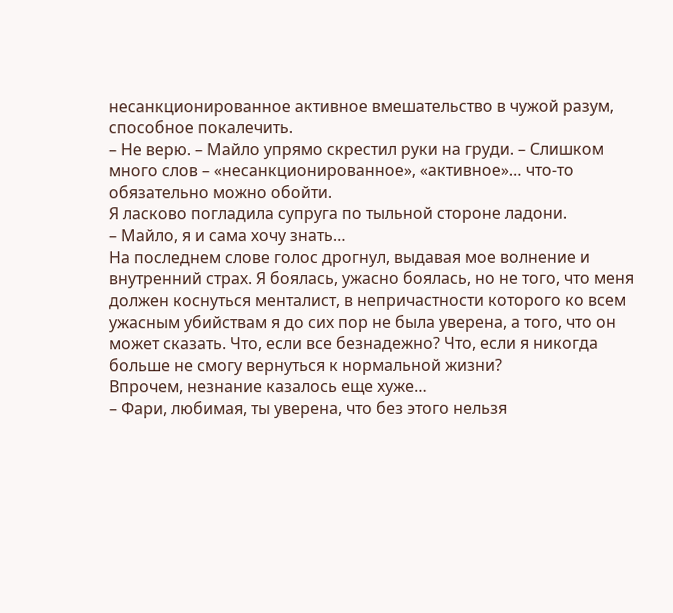несанкционированное активное вмешательство в чужой разум, способное покалечить.
– Не верю. – Майло упрямо скрестил руки на груди. – Слишком много слов – «несанкционированное», «активное»… что-то обязательно можно обойти.
Я ласково погладила супруга по тыльной стороне ладони.
– Майло, я и сама хочу знать…
На последнем слове голос дрогнул, выдавая мое волнение и внутренний страх. Я боялась, ужасно боялась, но не того, что меня должен коснуться менталист, в непричастности которого ко всем ужасным убийствам я до сих пор не была уверена, а того, что он может сказать. Что, если все безнадежно? Что, если я никогда больше не смогу вернуться к нормальной жизни?
Впрочем, незнание казалось еще хуже…
– Фари, любимая, ты уверена, что без этого нельзя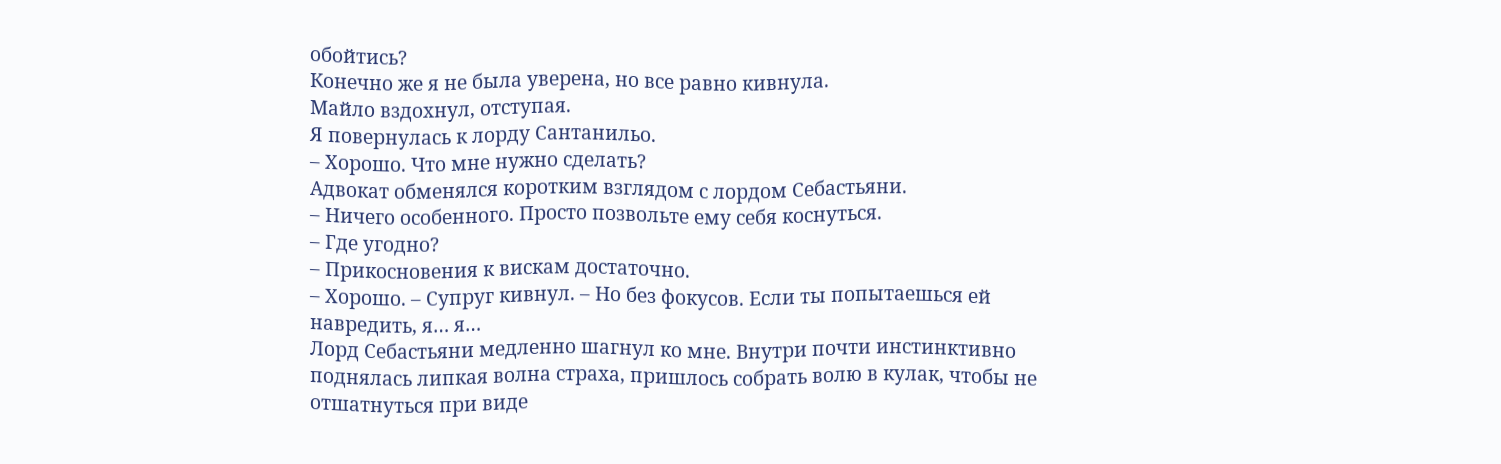обойтись?
Конечно же я не была уверена, но все равно кивнула.
Майло вздохнул, отступая.
Я повернулась к лорду Сантанильо.
– Хорошо. Что мне нужно сделать?
Адвокат обменялся коротким взглядом с лордом Себастьяни.
– Ничего особенного. Просто позвольте ему себя коснуться.
– Где угодно?
– Прикосновения к вискам достаточно.
– Хорошо. – Супруг кивнул. – Но без фокусов. Если ты попытаешься ей навредить, я… я…
Лорд Себастьяни медленно шагнул ко мне. Внутри почти инстинктивно поднялась липкая волна страха, пришлось собрать волю в кулак, чтобы не отшатнуться при виде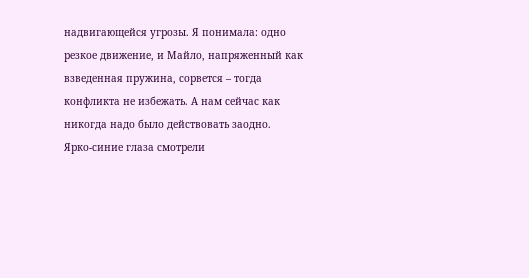надвигающейся угрозы. Я понимала: одно резкое движение, и Майло, напряженный как взведенная пружина, сорвется – тогда конфликта не избежать. А нам сейчас как никогда надо было действовать заодно.
Ярко-синие глаза смотрели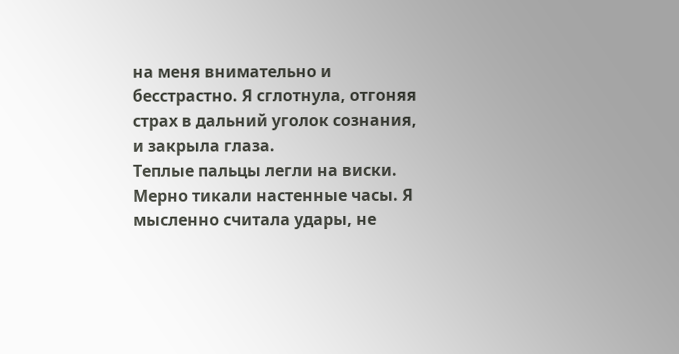на меня внимательно и бесстрастно. Я сглотнула, отгоняя страх в дальний уголок сознания, и закрыла глаза.
Теплые пальцы легли на виски.
Мерно тикали настенные часы. Я мысленно считала удары, не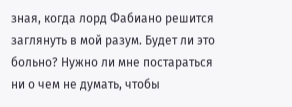зная, когда лорд Фабиано решится заглянуть в мой разум. Будет ли это больно? Нужно ли мне постараться ни о чем не думать, чтобы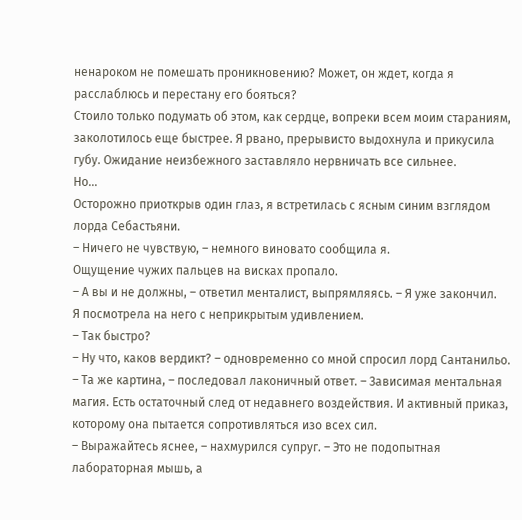ненароком не помешать проникновению? Может, он ждет, когда я расслаблюсь и перестану его бояться?
Стоило только подумать об этом, как сердце, вопреки всем моим стараниям, заколотилось еще быстрее. Я рвано, прерывисто выдохнула и прикусила губу. Ожидание неизбежного заставляло нервничать все сильнее.
Но…
Осторожно приоткрыв один глаз, я встретилась с ясным синим взглядом лорда Себастьяни.
– Ничего не чувствую, – немного виновато сообщила я.
Ощущение чужих пальцев на висках пропало.
– А вы и не должны, – ответил менталист, выпрямляясь. – Я уже закончил.
Я посмотрела на него с неприкрытым удивлением.
– Так быстро?
– Ну что, каков вердикт? – одновременно со мной спросил лорд Сантанильо.
– Та же картина, – последовал лаконичный ответ. – Зависимая ментальная магия. Есть остаточный след от недавнего воздействия. И активный приказ, которому она пытается сопротивляться изо всех сил.
– Выражайтесь яснее, – нахмурился супруг. – Это не подопытная лабораторная мышь, а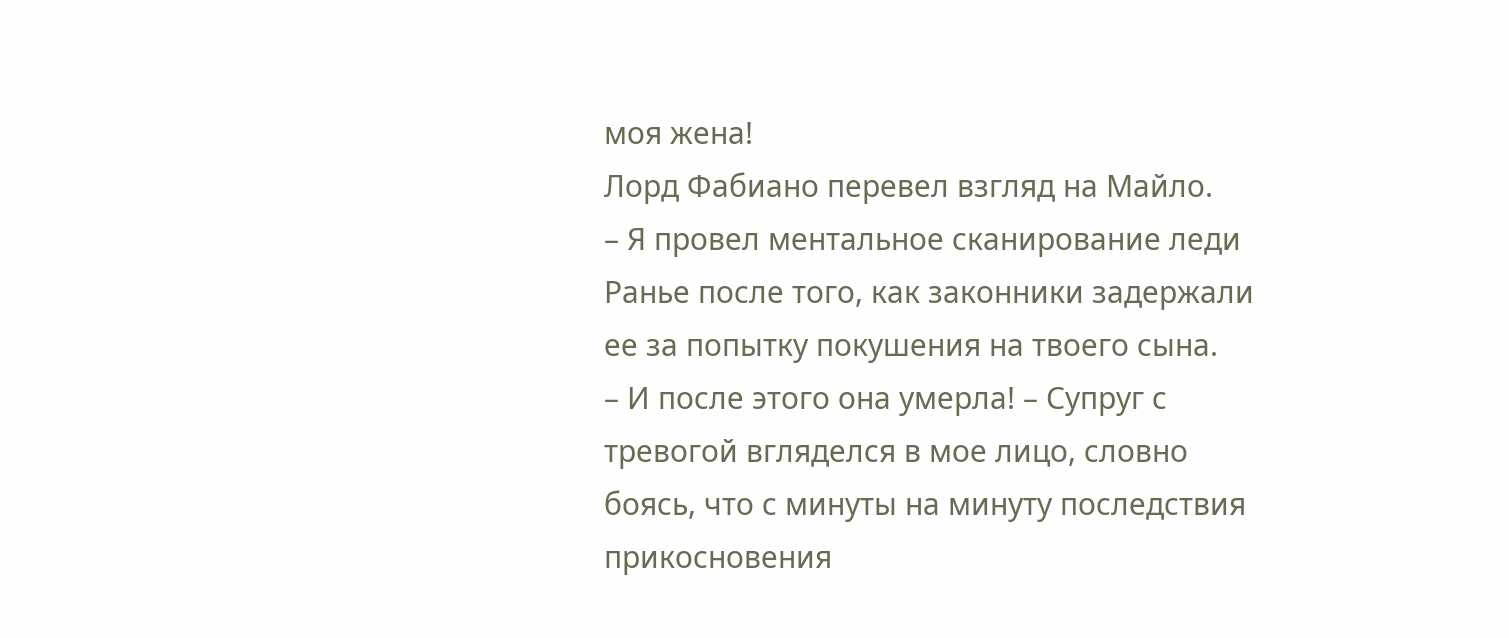моя жена!
Лорд Фабиано перевел взгляд на Майло.
– Я провел ментальное сканирование леди Ранье после того, как законники задержали ее за попытку покушения на твоего сына.
– И после этого она умерла! – Супруг с тревогой вгляделся в мое лицо, словно боясь, что с минуты на минуту последствия прикосновения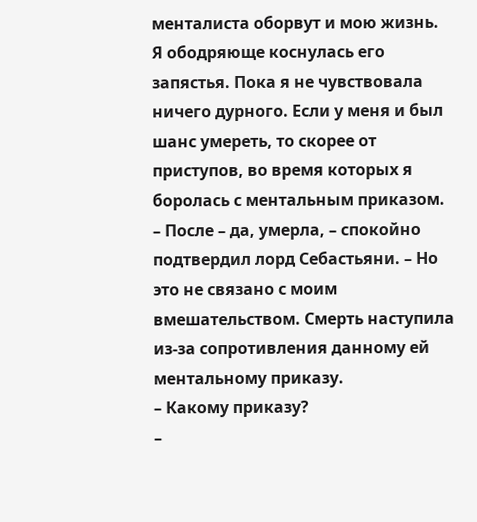менталиста оборвут и мою жизнь.
Я ободряюще коснулась его запястья. Пока я не чувствовала ничего дурного. Если у меня и был шанс умереть, то скорее от приступов, во время которых я боролась с ментальным приказом.
– После – да, умерла, – спокойно подтвердил лорд Себастьяни. – Но это не связано с моим вмешательством. Смерть наступила из-за сопротивления данному ей ментальному приказу.
– Какому приказу?
–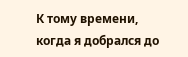К тому времени, когда я добрался до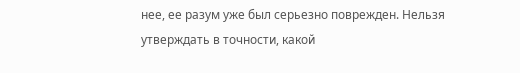нее, ее разум уже был серьезно поврежден. Нельзя утверждать в точности, какой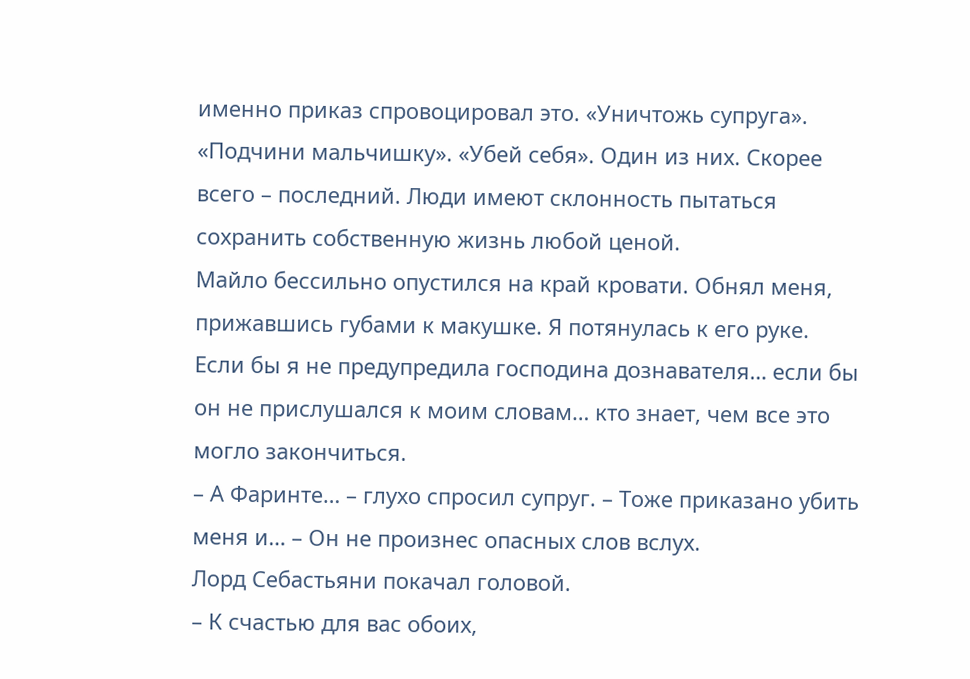именно приказ спровоцировал это. «Уничтожь супруга». «Подчини мальчишку». «Убей себя». Один из них. Скорее всего – последний. Люди имеют склонность пытаться сохранить собственную жизнь любой ценой.
Майло бессильно опустился на край кровати. Обнял меня, прижавшись губами к макушке. Я потянулась к его руке.
Если бы я не предупредила господина дознавателя… если бы он не прислушался к моим словам… кто знает, чем все это могло закончиться.
– А Фаринте… – глухо спросил супруг. – Тоже приказано убить меня и… – Он не произнес опасных слов вслух.
Лорд Себастьяни покачал головой.
– К счастью для вас обоих,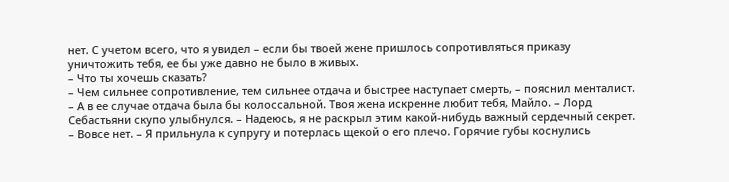нет. С учетом всего, что я увидел – если бы твоей жене пришлось сопротивляться приказу уничтожить тебя, ее бы уже давно не было в живых.
– Что ты хочешь сказать?
– Чем сильнее сопротивление, тем сильнее отдача и быстрее наступает смерть, – пояснил менталист. – А в ее случае отдача была бы колоссальной. Твоя жена искренне любит тебя, Майло. – Лорд Себастьяни скупо улыбнулся. – Надеюсь, я не раскрыл этим какой-нибудь важный сердечный секрет.
– Вовсе нет. – Я прильнула к супругу и потерлась щекой о его плечо. Горячие губы коснулись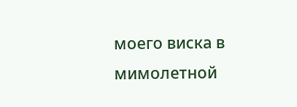моего виска в мимолетной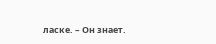ласке. – Он знает.